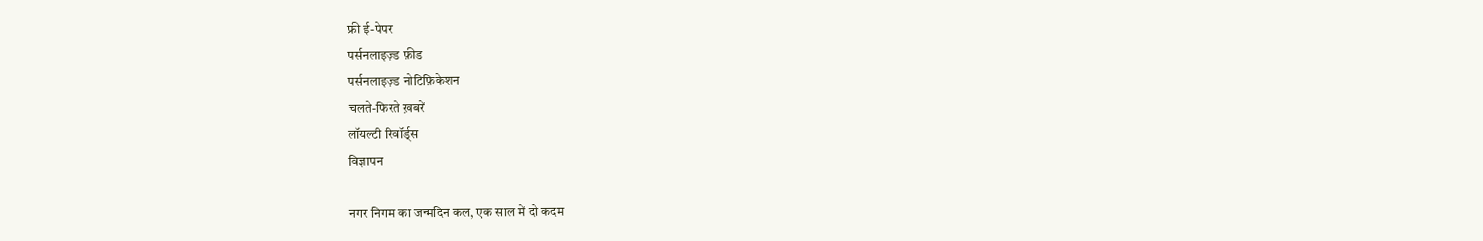फ्री ई-पेपर
पर्सनलाइज़्ड फ़ीड
पर्सनलाइज़्ड नोटिफ़िकेशन
चलते-फिरते ख़बरें
लॉयल्टी रिवॉर्ड्स
विज्ञापन

नगर निगम का जन्मदिन कल, एक साल में दो कदम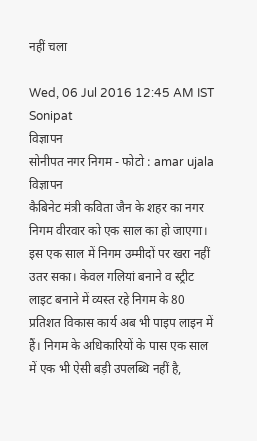नहीं चला

Wed, 06 Jul 2016 12:45 AM IST
Sonipat
विज्ञापन
सोनीपत नगर निगम - फोटो : amar ujala
विज्ञापन
कैबिनेट मंत्री कविता जैन के शहर का नगर निगम वीरवार को एक साल का हो जाएगा। इस एक साल में निगम उम्मीदों पर खरा नहीं उतर सका। केवल गलियां बनाने व स्ट्रीट लाइट बनाने में व्यस्त रहे निगम के 80 प्रतिशत विकास कार्य अब भी पाइप लाइन में हैं। निगम के अधिकारियों के पास एक साल में एक भी ऐसी बड़ी उपलब्धि नहीं है,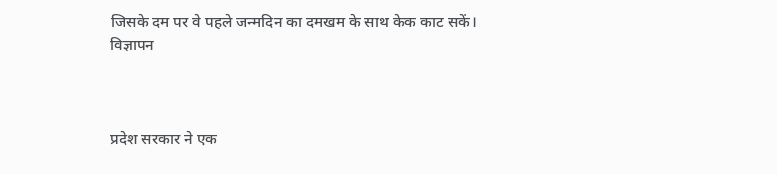जिसके दम पर वे पहले जन्मदिन का दमखम के साथ केक काट सकें।
विज्ञापन



प्रदेश सरकार ने एक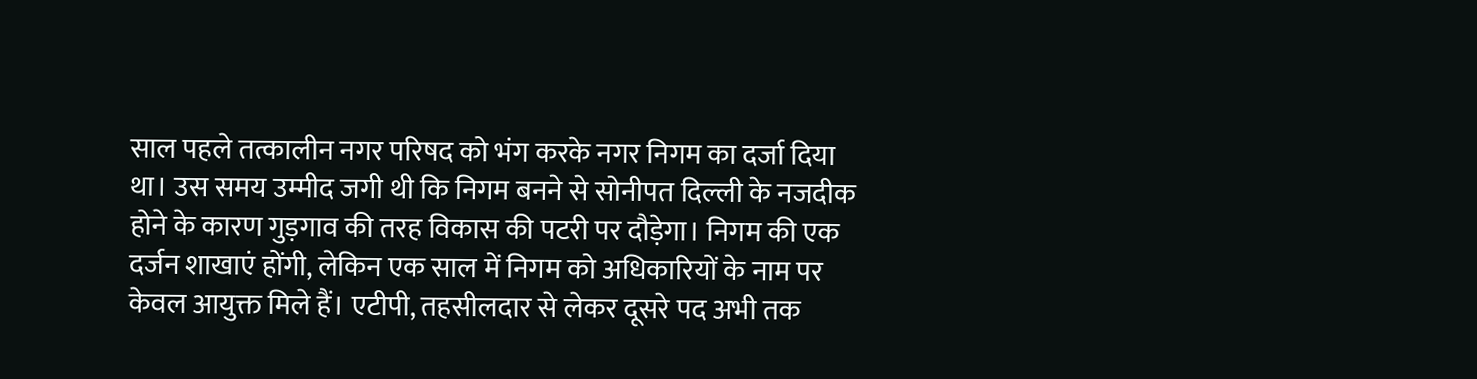साल पहले तत्कालीन नगर परिषद को भंग करके नगर निगम का दर्जा दिया था। उस समय उम्मीद जगी थी कि निगम बनने से सोनीपत दिल्ली के नजदीक होने के कारण गुड़गाव की तरह विकास की पटरी पर दौड़ेगा। निगम की एक दर्जन शाखाएं होंगी, लेकिन एक साल में निगम को अधिकारियों के नाम पर केवल आयुक्त मिले हैं। एटीपी, तहसीलदार से लेकर दूसरे पद अभी तक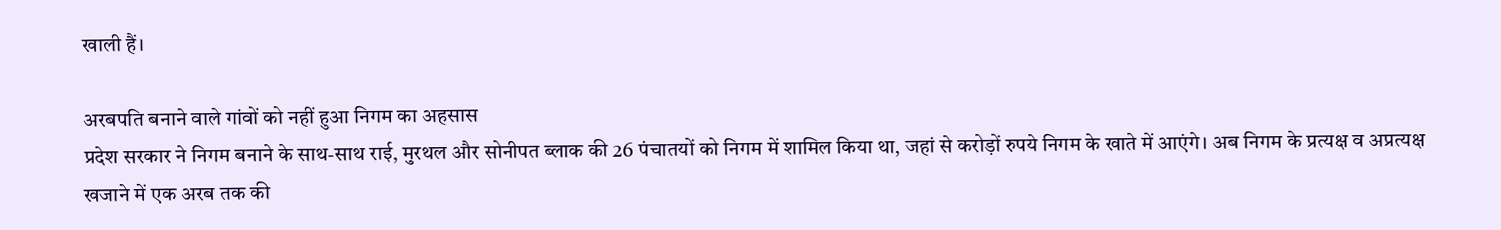खाली हैं।

अरबपति बनाने वाले गांवों को नहीं हुआ निगम का अहसास
प्रदेश सरकार ने निगम बनाने के साथ-साथ राई, मुरथल और सोनीपत ब्लाक की 26 पंचातयों को निगम में शामिल किया था, जहां से करोड़ों रुपये निगम के खाते में आएंगे। अब निगम के प्रत्यक्ष व अप्रत्यक्ष खजाने में एक अरब तक की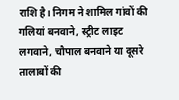राशि है। निगम ने शामिल गांवों की गलियां बनवाने, स्ट्रीट लाइट लगवाने, चौपाल बनवाने या दूसरे तालाबों की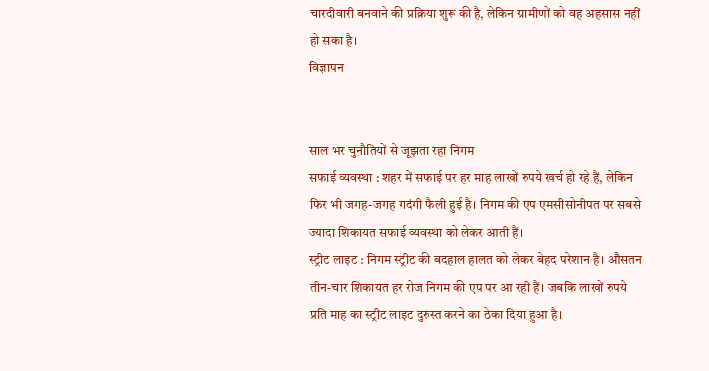चारदीवारी बनवाने की प्रक्रिया शुरू की है, लेकिन ग्रामीणों को वह अहसास नहीं हो सका है।
विज्ञापन


साल भर चुनौतियों से जूझता रहा निगम
सफाई व्यवस्था : शहर में सफाई पर हर माह लाखों रुपये खर्च हो रहे हैं, लेकिन फिर भी जगह-जगह गदंगी फैली हुई है। निगम की एप एमसीसोनीपत पर सबसे ज्यादा शिकायत सफाई व्यवस्था को लेकर आती हैं।
स्ट्रीट लाइट : निगम स्ट्रीट की बदहाल हालत को लेकर बेहद परेशान है। औसतन तीन-चार शिकायत हर रोज निगम की एप पर आ रही हैं। जबकि लाखों रुपये प्रति माह का स्ट्रीट लाइट दुरुस्त करने का ठेका दिया हुआ है।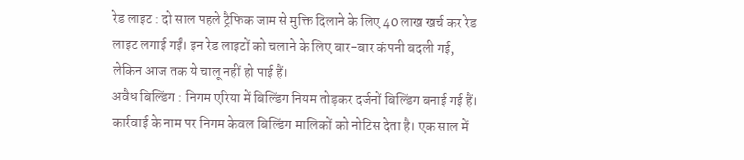रेड लाइट : दो साल पहले ट्रैफिक जाम से मुक्ति दिलाने के लिए 40 लाख खर्च कर रेड लाइट लगाई गईं। इन रेड लाइटों को चलाने के लिए बार-बार कंपनी बदली गई, लेकिन आज तक ये चालू नहीं हो पाई हैं।
अवैध बिल्डिंग : निगम एरिया में बिल्डिंग नियम तोड़कर दर्जनों बिल्डिंग बनाई गई हैं। कार्रवाई के नाम पर निगम केवल बिल्डिंग मालिकों को नोटिस देता है। एक साल में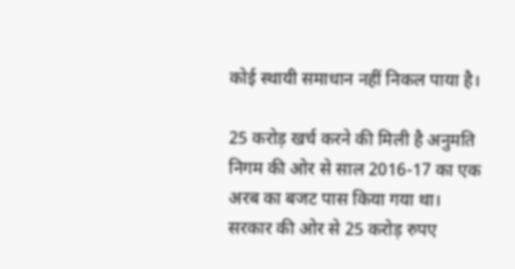कोई स्थायी समाधान नहीं निकल पाया है।

25 करोड़ खर्च करने की मिली है अनुमति
निगम की ओर से साल 2016-17 का एक अरब का बजट पास किया गया था। सरकार की ओर से 25 करोड़ रुपए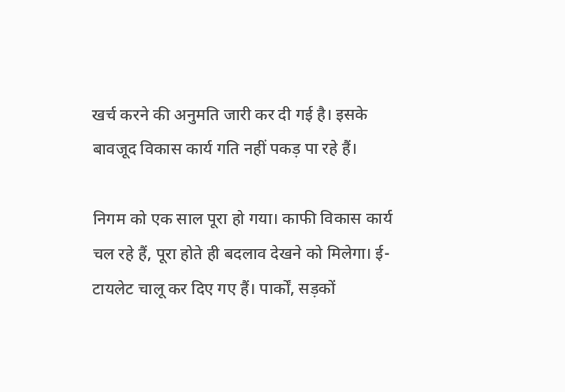खर्च करने की अनुमति जारी कर दी गई है। इसके बावजूद विकास कार्य गति नहीं पकड़ पा रहे हैं।

निगम को एक साल पूरा हो गया। काफी विकास कार्य चल रहे हैं, पूरा होते ही बदलाव देखने को मिलेगा। ई-टायलेट चालू कर दिए गए हैं। पार्कों, सड़कों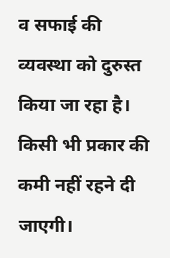व सफाई की व्यवस्था को दुरुस्त किया जा रहा है। किसी भी प्रकार की कमी नहीं रहने दी जाएगी।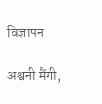विज्ञापन

अश्वनी मैंगी,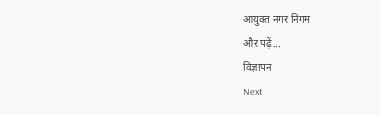आयुक्त नगर निगम
और पढ़ें...
विज्ञापन
Next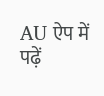AU ऐप में पढ़ें